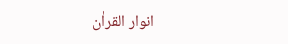انوار القراٰن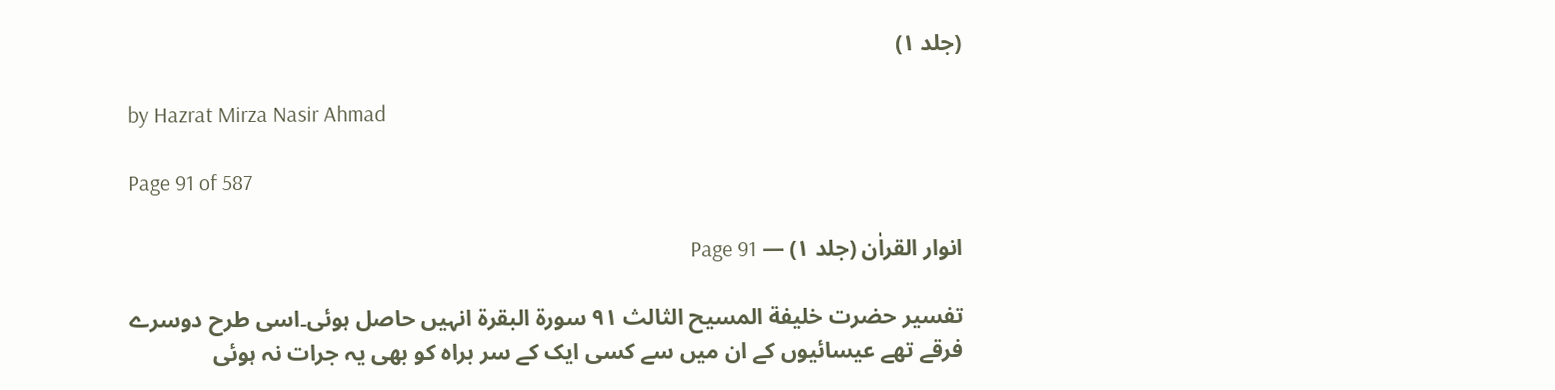(جلد ۱)

by Hazrat Mirza Nasir Ahmad

Page 91 of 587

انوار القراٰن (جلد ۱) — Page 91

تفسیر حضرت خلیفة المسیح الثالث ۹۱ سورة البقرة انہیں حاصل ہوئی۔اسی طرح دوسرے فرقے تھے عیسائیوں کے ان میں سے کسی ایک کے سر براہ کو بھی یہ جرات نہ ہوئی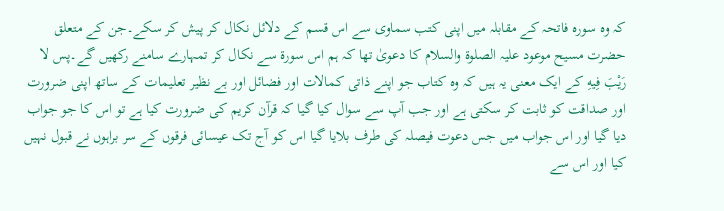کہ وہ سورہ فاتحہ کے مقابلہ میں اپنی کتب سماوی سے اس قسم کے دلائل نکال کر پیش کر سکے۔جن کے متعلق حضرت مسیح موعود علیہ الصلوۃ والسلام کا دعویٰ تھا کہ ہم اس سورۃ سے نکال کر تمہارے سامنے رکھیں گے۔پس لا رَيْبَ فِيهِ کے ایک معنی یہ ہیں کہ وہ کتاب جو اپنے ذاتی کمالات اور فضائل اور بے نظیر تعلیمات کے ساتھ اپنی ضرورت اور صداقت کو ثابت کر سکتی ہے اور جب آپ سے سوال کیا گیا کہ قرآن کریم کی ضرورت کیا ہے تو اس کا جو جواب دیا گیا اور اس جواب میں جس دعوت فیصلہ کی طرف بلایا گیا اس کو آج تک عیسائی فرقوں کے سر براہوں نے قبول نہیں کیا اور اس سے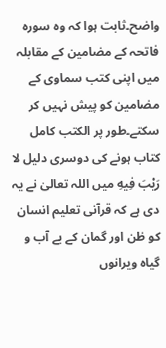واضح۔ثابت ہوا کہ وہ سورہ فاتحہ کے مضامین کے مقابلہ میں اپنی کتب سماوی کے مضامین کو پیش نہیں کر سکتے۔طور پر الكتب كامل کتاب ہونے کی دوسری دلیل لا رَيْبَ فِیهِ میں اللہ تعالیٰ نے یہ دی ہے کہ قرآنی تعلیم انسان کو ظن اور گمان کے بے آب و گیاہ ویرانوں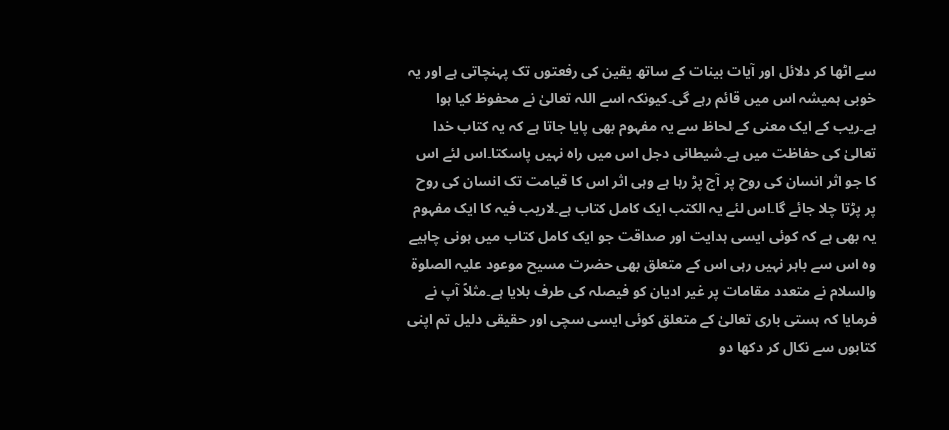سے اٹھا کر دلائل اور آیات بینات کے ساتھ یقین کی رفعتوں تک پہنچاتی ہے اور یہ خوبی ہمیشہ اس میں قائم رہے گی۔کیونکہ اسے اللہ تعالیٰ نے محفوظ کیا ہوا ہے۔ریب کے ایک معنی کے لحاظ سے یہ مفہوم بھی پایا جاتا ہے کہ یہ کتاب خدا تعالیٰ کی حفاظت میں ہے۔شیطانی دجل اس میں راہ نہیں پاسکتا۔اس لئے اس کا جو اثر انسان کی روح پر آج پڑ رہا ہے وہی اثر اس کا قیامت تک انسان کی روح پر پڑتا چلا جائے گا۔اس لئے یہ الکتب ایک کامل کتاب ہے۔لاریب فیہ کا ایک مفہوم یہ بھی ہے کہ کوئی ایسی ہدایت اور صداقت جو ایک کامل کتاب میں ہونی چاہیے وہ اس سے باہر نہیں رہی اس کے متعلق بھی حضرت مسیح موعود علیہ الصلوۃ والسلام نے متعدد مقامات پر غیر ادیان کو فیصلہ کی طرف بلایا ہے۔مثلاً آپ نے فرمایا کہ ہستی باری تعالیٰ کے متعلق کوئی ایسی سچی اور حقیقی دلیل تم اپنی کتابوں سے نکال کر دکھا دو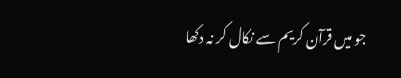جو میں قرآن کریم سے نکال کر نہ دکھا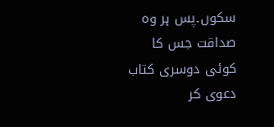سکوں۔پس ہر وہ صداقت جس کا کوئی دوسری کتاب دعوی کر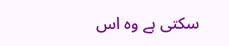سکتی ہے وہ اس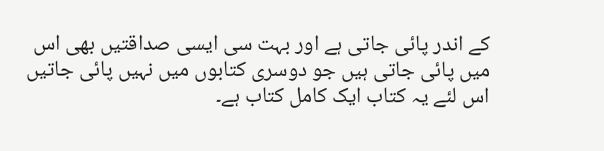کے اندر پائی جاتی ہے اور بہت سی ایسی صداقتیں بھی اس میں پائی جاتی ہیں جو دوسری کتابوں میں نہیں پائی جاتیں اس لئے یہ کتاب ایک کامل کتاب ہے۔